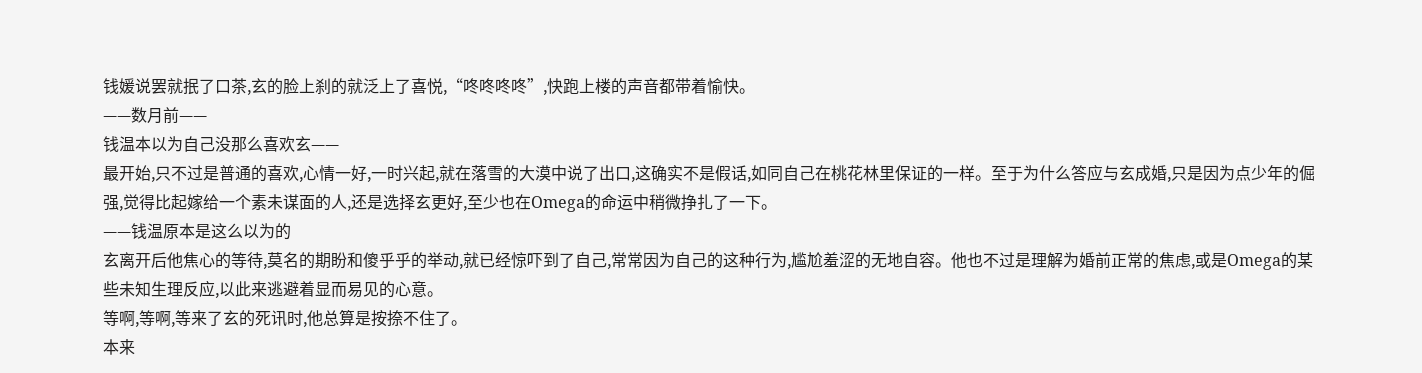钱媛说罢就抿了口茶,玄的脸上刹的就泛上了喜悦,“咚咚咚咚”,快跑上楼的声音都带着愉快。
——数月前——
钱温本以为自己没那么喜欢玄——
最开始,只不过是普通的喜欢,心情一好,一时兴起,就在落雪的大漠中说了出口,这确实不是假话,如同自己在桃花林里保证的一样。至于为什么答应与玄成婚,只是因为点少年的倔强,觉得比起嫁给一个素未谋面的人,还是选择玄更好,至少也在Omega的命运中稍微挣扎了一下。
——钱温原本是这么以为的
玄离开后他焦心的等待,莫名的期盼和傻乎乎的举动,就已经惊吓到了自己,常常因为自己的这种行为,尴尬羞涩的无地自容。他也不过是理解为婚前正常的焦虑,或是Omega的某些未知生理反应,以此来逃避着显而易见的心意。
等啊,等啊,等来了玄的死讯时,他总算是按捺不住了。
本来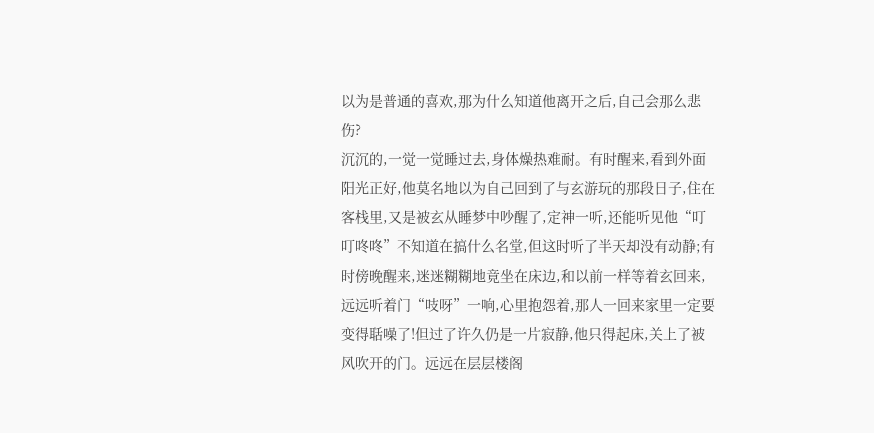以为是普通的喜欢,那为什么知道他离开之后,自己会那么悲伤?
沉沉的,一觉一觉睡过去,身体燥热难耐。有时醒来,看到外面阳光正好,他莫名地以为自己回到了与玄游玩的那段日子,住在客栈里,又是被玄从睡梦中吵醒了,定神一听,还能听见他“叮叮咚咚”不知道在搞什么名堂,但这时听了半天却没有动静;有时傍晚醒来,迷迷糊糊地竟坐在床边,和以前一样等着玄回来,远远听着门“吱呀”一响,心里抱怨着,那人一回来家里一定要变得聒噪了!但过了许久仍是一片寂静,他只得起床,关上了被风吹开的门。远远在层层楼阁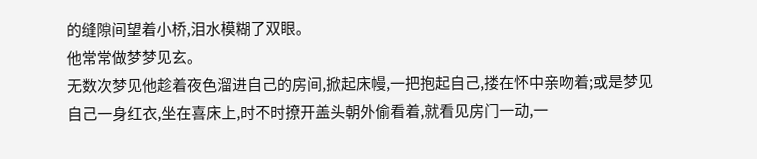的缝隙间望着小桥,泪水模糊了双眼。
他常常做梦梦见玄。
无数次梦见他趁着夜色溜进自己的房间,掀起床幔,一把抱起自己,搂在怀中亲吻着;或是梦见自己一身红衣,坐在喜床上,时不时撩开盖头朝外偷看着,就看见房门一动,一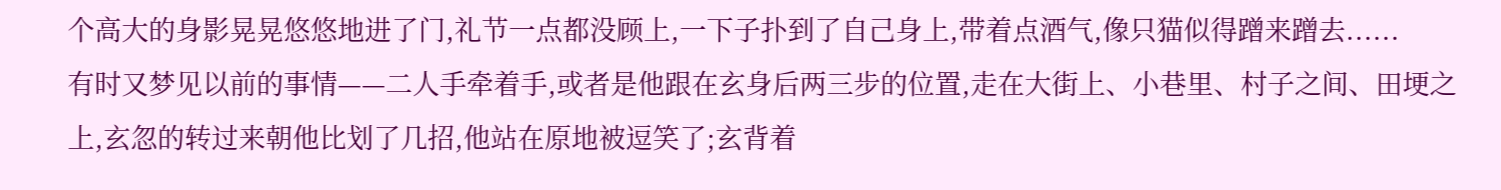个高大的身影晃晃悠悠地进了门,礼节一点都没顾上,一下子扑到了自己身上,带着点酒气,像只猫似得蹭来蹭去......
有时又梦见以前的事情——二人手牵着手,或者是他跟在玄身后两三步的位置,走在大街上、小巷里、村子之间、田埂之上,玄忽的转过来朝他比划了几招,他站在原地被逗笑了;玄背着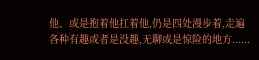他、或是抱着他扛着他,仍是四处漫步着,走遍各种有趣或者是没趣,无聊或是惊险的地方......